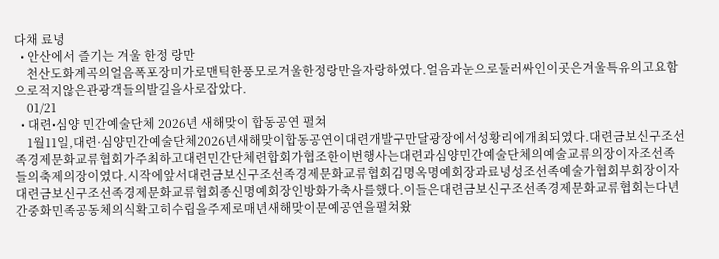다채 료녕
  • 안산에서 즐기는 겨울 한정 랑만
    천산도화계곡의얼음폭포장미가로맨틱한풍모로겨울한정랑만을자랑하였다.얼음과눈으로둘러싸인이곳은겨울특유의고요함으로적지않은관광객들의발길을사로잡았다.
    01/21
  • 대련•심양 민간예술단체 2026년 새해맞이 합동공연 펼쳐
    1월11일,대련·심양민간예술단체2026년새해맞이합동공연이대련개발구만달광장에서성황리에개최되였다.대련금보신구조선족경제문화교류협회가주최하고대련민간단체련합회가협조한이번행사는대련과심양민간예술단체의예술교류의장이자조선족들의축제의장이였다.시작에앞서대련금보신구조선족경제문화교류협회김명옥명예회장과료녕성조선족예술가협회부회장이자대련금보신구조선족경제문화교류협회종신명예회장인방화가축사를했다.이들은대련금보신구조선족경제문화교류협회는다년간중화민족공동체의식확고히수립을주제로매년새해맞이문예공연을펼쳐왔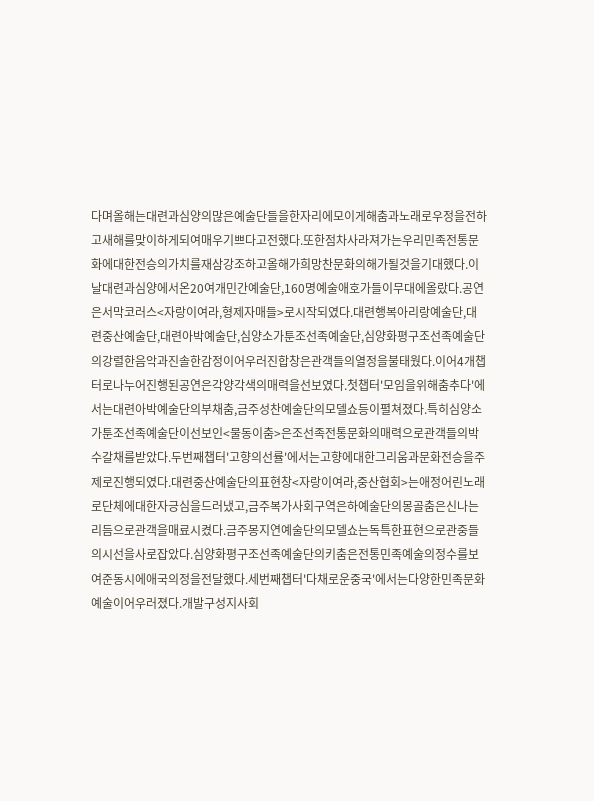다며올해는대련과심양의많은예술단들을한자리에모이게해춤과노래로우정을전하고새해를맞이하게되여매우기쁘다고전했다.또한점차사라져가는우리민족전통문화에대한전승의가치를재삼강조하고올해가희망찬문화의해가될것을기대했다.이날대련과심양에서온20여개민간예술단,160명예술애호가들이무대에올랐다.공연은서막코러스<자랑이여라,형제자매들>로시작되였다.대련행복아리랑예술단,대련중산예술단,대련아박예술단,심양소가툰조선족예술단,심양화평구조선족예술단의강렬한음악과진솔한감정이어우러진합창은관객들의열정을불태웠다.이어4개챕터로나누어진행된공연은각양각색의매력을선보였다.첫챕터'모임을위해춤추다'에서는대련아박예술단의부채춤,금주성찬예술단의모델쇼등이펼쳐졌다.특히심양소가툰조선족예술단이선보인<물동이춤>은조선족전통문화의매력으로관객들의박수갈채를받았다.두번째챕터'고향의선률'에서는고향에대한그리움과문화전승을주제로진행되였다.대련중산예술단의표현창<자랑이여라,중산협회>는애정어린노래로단체에대한자긍심을드러냈고,금주복가사회구역은하예술단의몽골춤은신나는리듬으로관객을매료시켰다.금주몽지연예술단의모델쇼는독특한표현으로관중들의시선을사로잡았다.심양화평구조선족예술단의키춤은전통민족예술의정수를보여준동시에애국의정을전달했다.세번째챕터'다채로운중국'에서는다양한민족문화예술이어우러졌다.개발구성지사회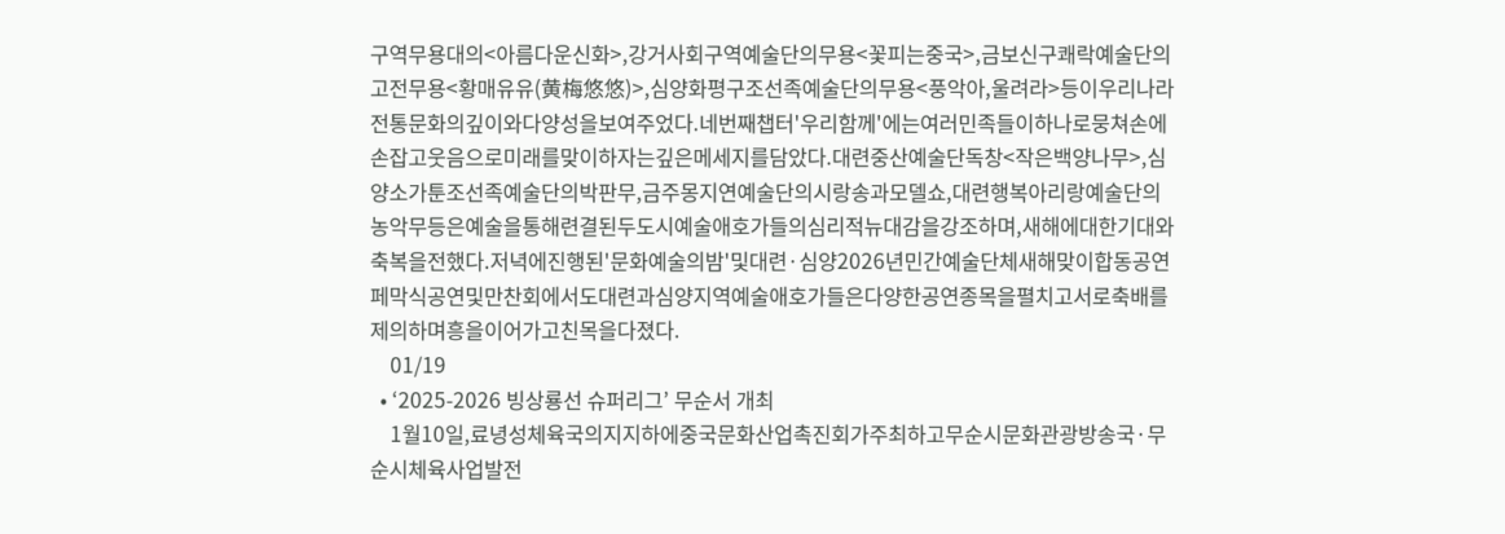구역무용대의<아름다운신화>,강거사회구역예술단의무용<꽃피는중국>,금보신구쾌락예술단의고전무용<황매유유(黄梅悠悠)>,심양화평구조선족예술단의무용<풍악아,울려라>등이우리나라전통문화의깊이와다양성을보여주었다.네번째챕터'우리함께'에는여러민족들이하나로뭉쳐손에손잡고웃음으로미래를맞이하자는깊은메세지를담았다.대련중산예술단독창<작은백양나무>,심양소가툰조선족예술단의박판무,금주몽지연예술단의시랑송과모델쇼,대련행복아리랑예술단의농악무등은예술을통해련결된두도시예술애호가들의심리적뉴대감을강조하며,새해에대한기대와축복을전했다.저녁에진행된'문화예술의밤'및대련·심양2026년민간예술단체새해맞이합동공연페막식공연및만찬회에서도대련과심양지역예술애호가들은다양한공연종목을펼치고서로축배를제의하며흥을이어가고친목을다졌다.
    01/19
  • ‘2025-2026 빙상룡선 슈퍼리그’ 무순서 개최
    1월10일,료녕성체육국의지지하에중국문화산업촉진회가주최하고무순시문화관광방송국·무순시체육사업발전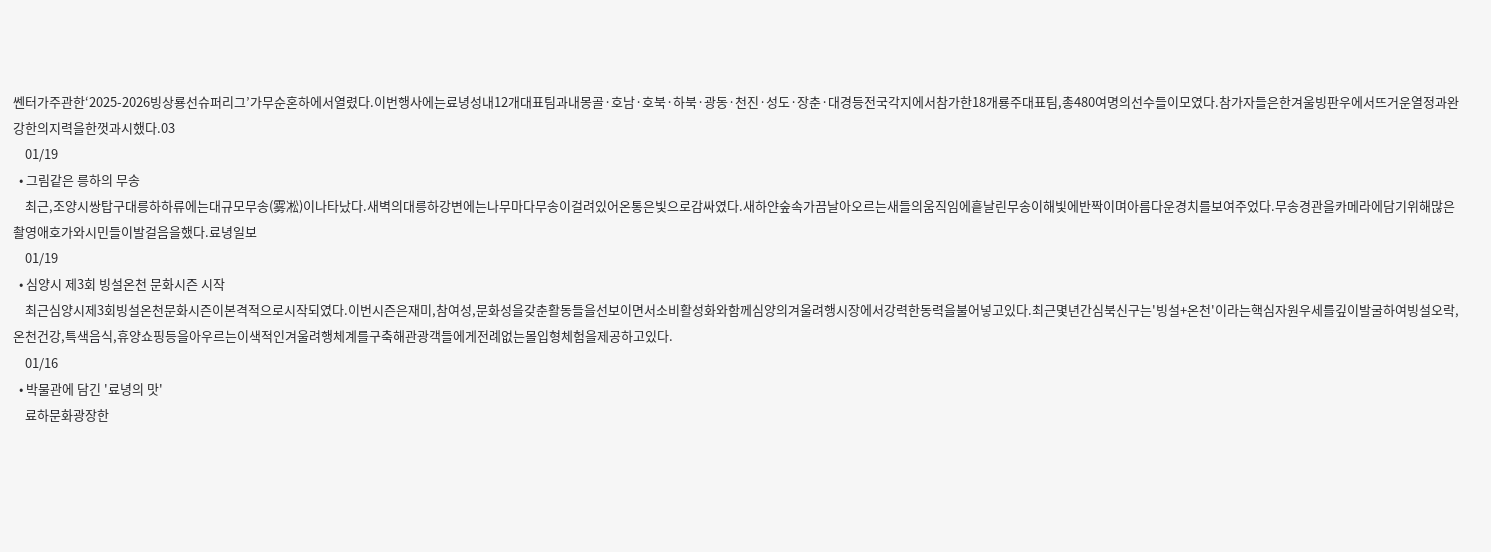쎈터가주관한‘2025-2026빙상룡선슈퍼리그’가무순혼하에서열렸다.이번행사에는료녕성내12개대표팀과내몽골·호남·호북·하북·광동·천진·성도·장춘·대경등전국각지에서참가한18개룡주대표팀,총480여명의선수들이모였다.참가자들은한겨울빙판우에서뜨거운열정과완강한의지력을한껏과시했다.03
    01/19
  • 그림같은 릉하의 무송
    최근,조양시쌍탑구대릉하하류에는대규모무송(雾凇)이나타났다.새벽의대릉하강변에는나무마다무송이걸려있어온통은빛으로감싸였다.새하얀숲속가끔날아오르는새들의움직임에흩날린무송이해빛에반짝이며아름다운경치를보여주었다.무송경관을카메라에담기위해많은촬영애호가와시민들이발걸음을했다.료녕일보
    01/19
  • 심양시 제3회 빙설온천 문화시즌 시작
    최근심양시제3회빙설온천문화시즌이본격적으로시작되였다.이번시즌은재미,참여성,문화성을갖춘활동들을선보이면서소비활성화와함께심양의겨울려행시장에서강력한동력을불어넣고있다.최근몇년간심북신구는'빙설+온천'이라는핵심자원우세를깊이발굴하여빙설오락,온천건강,특색음식,휴양쇼핑등을아우르는이색적인겨울려행체계를구축해관광객들에게전례없는몰입형체험을제공하고있다.
    01/16
  • 박물관에 담긴 '료녕의 맛'
    료하문화광장한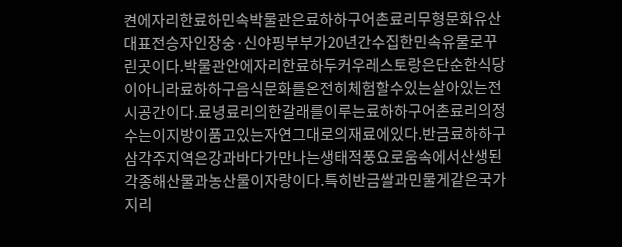켠에자리한료하민속박물관은료하하구어촌료리무형문화유산대표전승자인장숭·신야핑부부가20년간수집한민속유물로꾸린곳이다.박물관안에자리한료하두커우레스토랑은단순한식당이아니라료하하구음식문화를온전히체험할수있는살아있는전시공간이다.료녕료리의한갈래를이루는료하하구어촌료리의정수는이지방이품고있는자연그대로의재료에있다.반금료하하구삼각주지역은강과바다가만나는생태적풍요로움속에서산생된각종해산물과농산물이자랑이다.특히반금쌀과민물게같은국가지리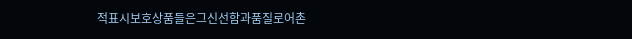적표시보호상품들은그신선함과품질로어촌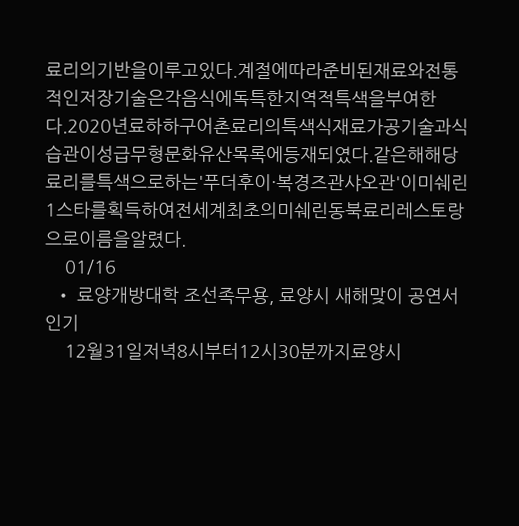료리의기반을이루고있다.계절에따라준비된재료와전통적인저장기술은각음식에독특한지역적특색을부여한다.2020년료하하구어촌료리의특색식재료가공기술과식습관이성급무형문화유산목록에등재되였다.같은해해당료리를특색으로하는'푸더후이·복경즈관샤오관'이미쉐린1스타를획득하여전세계최초의미쉐린동북료리레스토랑으로이름을알렸다.
    01/16
  • 료양개방대학 조선족무용, 료양시 새해맞이 공연서 인기
    12월31일저녁8시부터12시30분까지료양시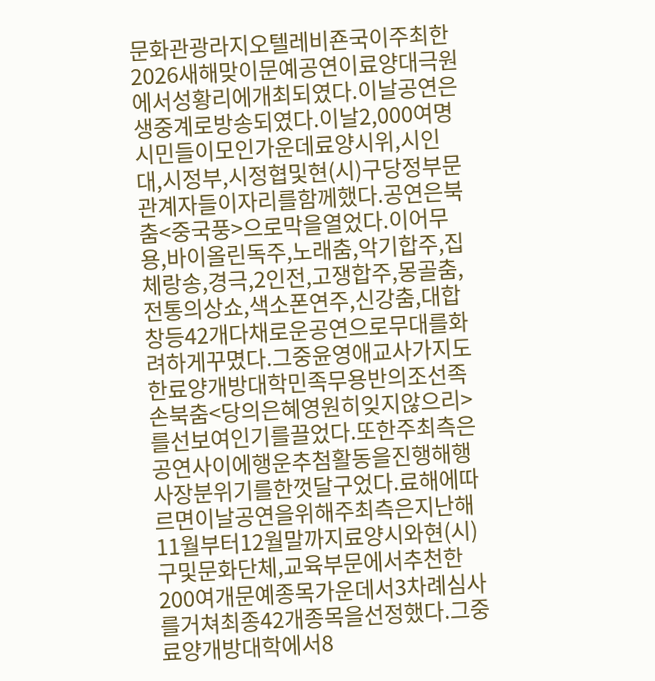문화관광라지오텔레비죤국이주최한2026새해맞이문예공연이료양대극원에서성황리에개최되였다.이날공연은생중계로방송되였다.이날2,000여명시민들이모인가운데료양시위,시인대,시정부,시정협및현(시)구당정부문관계자들이자리를함께했다.공연은북춤<중국풍>으로막을열었다.이어무용,바이올린독주,노래춤,악기합주,집체랑송,경극,2인전,고쟁합주,몽골춤,전통의상쇼,색소폰연주,신강춤,대합창등42개다채로운공연으로무대를화려하게꾸몄다.그중윤영애교사가지도한료양개방대학민족무용반의조선족손북춤<당의은혜영원히잊지않으리>를선보여인기를끌었다.또한주최측은공연사이에행운추첨활동을진행해행사장분위기를한껏달구었다.료해에따르면이날공연을위해주최측은지난해11월부터12월말까지료양시와현(시)구및문화단체,교육부문에서추천한200여개문예종목가운데서3차례심사를거쳐최종42개종목을선정했다.그중료양개방대학에서8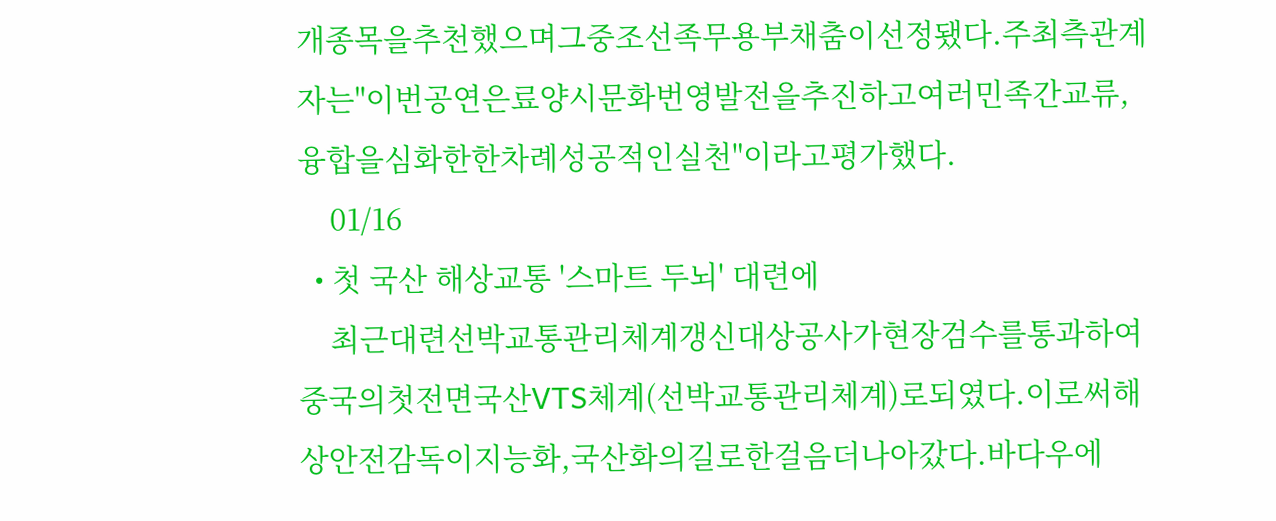개종목을추천했으며그중조선족무용부채춤이선정됐다.주최측관계자는"이번공연은료양시문화번영발전을추진하고여러민족간교류,융합을심화한한차례성공적인실천"이라고평가했다.
    01/16
  • 첫 국산 해상교통 '스마트 두뇌' 대련에
    최근대련선박교통관리체계갱신대상공사가현장검수를통과하여중국의첫전면국산VTS체계(선박교통관리체계)로되였다.이로써해상안전감독이지능화,국산화의길로한걸음더나아갔다.바다우에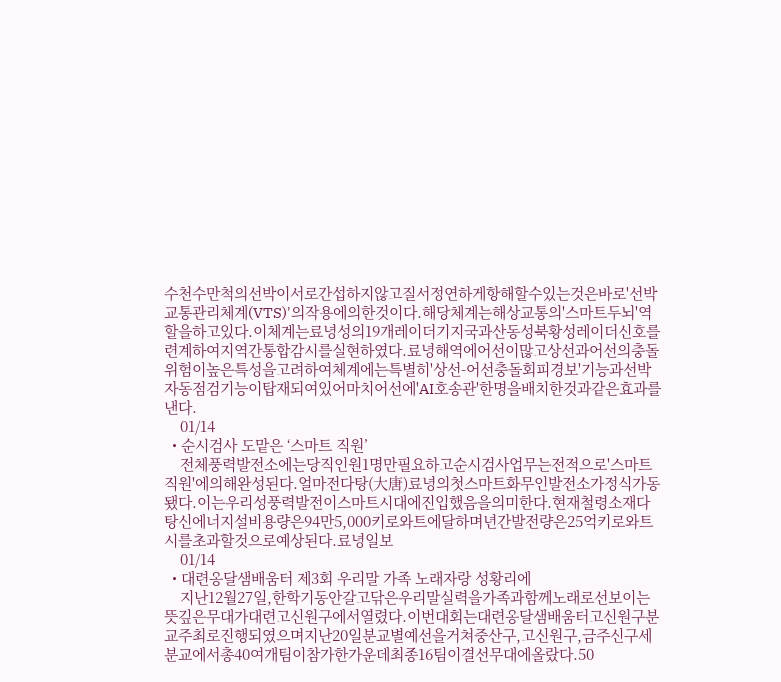수천수만척의선박이서로간섭하지않고질서정연하게항해할수있는것은바로'선박교통관리체계(VTS)'의작용에의한것이다.해당체계는해상교통의'스마트두뇌'역할을하고있다.이체계는료녕성의19개레이더기지국과산동성북황성레이더신호를련계하여지역간통합감시를실현하였다.료녕해역에어선이많고상선과어선의충돌위험이높은특성을고려하여체계에는특별히'상선-어선충돌회피경보'기능과선박자동점검기능이탑재되여있어마치어선에'AI호송관'한명을배치한것과같은효과를낸다.
    01/14
  • 순시검사 도맡은 ‘스마트 직원’
    전체풍력발전소에는당직인원1명만필요하고순시검사업무는전적으로'스마트직원'에의해완성된다.얼마전다탕(大唐)료녕의첫스마트화무인발전소가정식가동됐다.이는우리성풍력발전이스마트시대에진입했음을의미한다.현재철령소재다탕신에너지설비용량은94만5,000키로와트에달하며년간발전량은25억키로와트시를초과할것으로예상된다.료녕일보
    01/14
  • 대련옹달샘배움터 제3회 우리말 가족 노래자랑 성황리에
    지난12월27일,한학기동안갈고닦은우리말실력을가족과함께노래로선보이는뜻깊은무대가대련고신원구에서열렸다.이번대회는대련옹달샘배움터고신원구분교주최로진행되였으며지난20일분교별예선을거쳐중산구,고신원구,금주신구세분교에서총40여개팀이참가한가운데최종16팀이결선무대에올랐다.50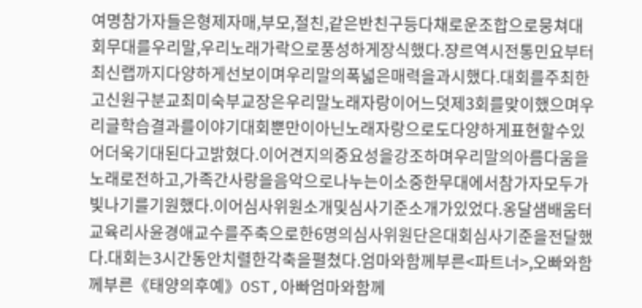여명참가자들은형제자매,부모,절친,같은반친구등다채로운조합으로뭉쳐대회무대를우리말,우리노래가락으로풍성하게장식했다.쟝르역시전통민요부터최신랩까지다양하게선보이며우리말의폭넓은매력을과시했다.대회를주최한고신원구분교최미숙부교장은우리말노래자랑이어느덧제3회를맞이했으며우리글학습결과를이야기대회뿐만이아닌노래자랑으로도다양하게표현할수있어더욱기대된다고밝혔다.이어견지의중요성을강조하며우리말의아름다움을노래로전하고,가족간사랑을음악으로나누는이소중한무대에서참가자모두가빛나기를기원했다.이어심사위원소개및심사기준소개가있었다.옹달샘배움터교육리사윤경애교수를주축으로한6명의심사위원단은대회심사기준을전달했다.대회는3시간동안치렬한각축을펼쳤다.엄마와함께부른<파트너>,오빠와함께부른《태양의후예》OST,아빠엄마와함께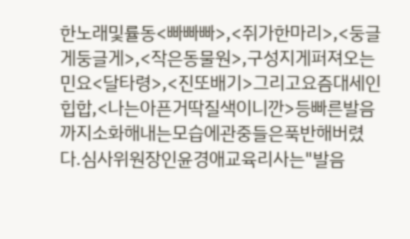한노래및률동<빠빠빠>,<쥐가한마리>,<둥글게둥글게>,<작은동물원>,구성지게퍼져오는민요<달타령>,<진또배기>그리고요즘대세인힙합,<나는아픈거딱질색이니깐>등빠른발음까지소화해내는모습에관중들은푹반해버렸다.심사위원장인윤경애교육리사는"발음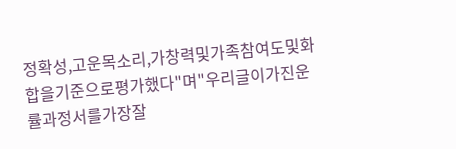정확성,고운목소리,가창력및가족참여도및화합을기준으로평가했다"며"우리글이가진운률과정서를가장잘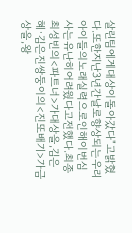살린팀에게대상이돌아갔다"고밝혔다.또한지난3년간날로향상되는우리아이들의노래실력으로인해이번심사는유난히어려웠다고전했다.최종최성빈의<파트너>가대상을,김은혜·김은진쌍둥이의<진또배기>가금상을,왕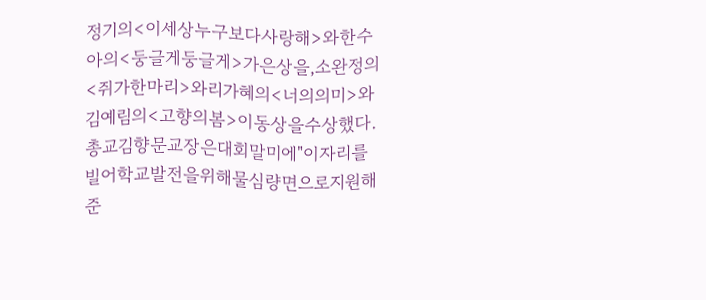정기의<이세상누구보다사랑해>와한수아의<둥글게둥글게>가은상을,소완정의<쥐가한마리>와리가혜의<너의의미>와김예림의<고향의봄>이동상을수상했다.총교김향문교장은대회말미에"이자리를빌어학교발전을위해물심량면으로지원해준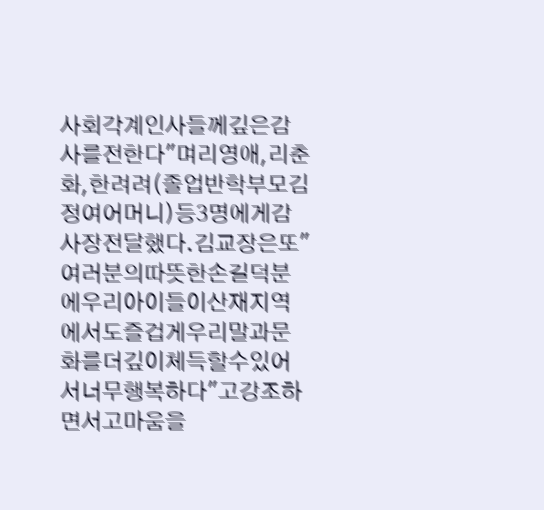사회각계인사들께깊은감사를전한다"며리영애,리춘화,한려려(졸업반학부모김정여어머니)등3명에게감사장전달했다.김교장은또"여러분의따뜻한손길덕분에우리아이들이산재지역에서도즐겁게우리말과문화를더깊이체득할수있어서너무행복하다"고강조하면서고마움을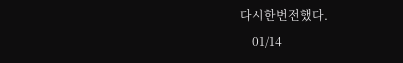다시한번전했다.
    01/14